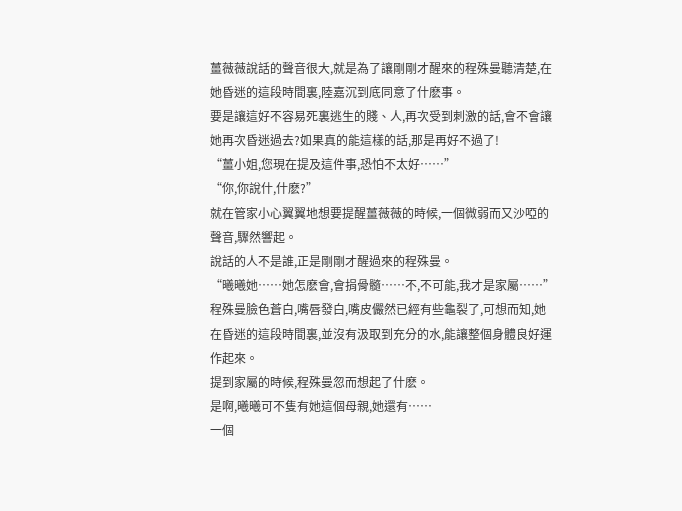薑薇薇說話的聲音很大,就是為了讓剛剛才醒來的程殊曼聽清楚,在她昏迷的這段時間裏,陸嘉沉到底同意了什麽事。
要是讓這好不容易死裏逃生的賤、人,再次受到刺激的話,會不會讓她再次昏迷過去?如果真的能這樣的話,那是再好不過了!
“薑小姐,您現在提及這件事,恐怕不太好……”
“你,你說什,什麽?”
就在管家小心翼翼地想要提醒薑薇薇的時候,一個微弱而又沙啞的聲音,驟然響起。
說話的人不是誰,正是剛剛才醒過來的程殊曼。
“曦曦她……她怎麽會,會捐骨髓……不,不可能,我才是家屬……”
程殊曼臉色蒼白,嘴唇發白,嘴皮儼然已經有些龜裂了,可想而知,她在昏迷的這段時間裏,並沒有汲取到充分的水,能讓整個身體良好運作起來。
提到家屬的時候,程殊曼忽而想起了什麽。
是啊,曦曦可不隻有她這個母親,她還有……
一個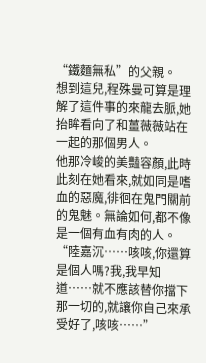“鐵麵無私”的父親。
想到這兒,程殊曼可算是理解了這件事的來龍去脈,她抬眸看向了和薑薇薇站在一起的那個男人。
他那冷峻的美豔容顏,此時此刻在她看來,就如同是嗜血的惡魔,徘徊在鬼門關前的鬼魅。無論如何,都不像是一個有血有肉的人。
“陸嘉沉……咳咳,你還算是個人嗎?我,我早知道……就不應該替你擋下那一切的,就讓你自己來承受好了,咳咳……”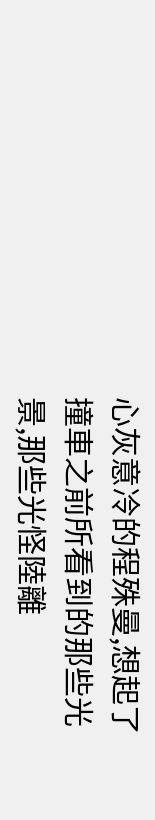心灰意冷的程殊曼,想起了撞車之前所看到的那些光景,那些光怪陸離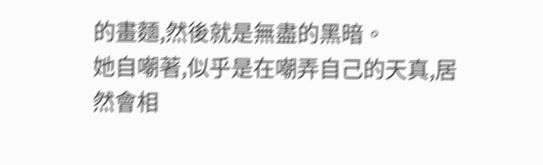的畫麵,然後就是無盡的黑暗。
她自嘲著,似乎是在嘲弄自己的天真,居然會相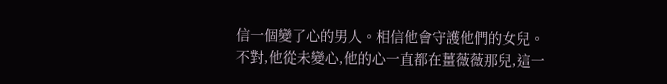信一個變了心的男人。相信他會守護他們的女兒。
不對,他從未變心,他的心一直都在薑薇薇那兒,這一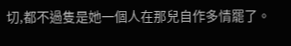切,都不過隻是她一個人在那兒自作多情罷了。